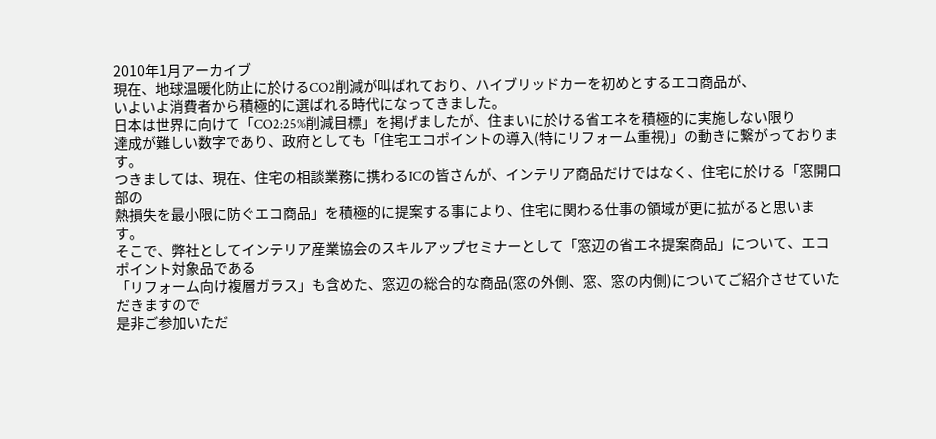2010年1月アーカイブ
現在、地球温暖化防止に於けるCO2削減が叫ばれており、ハイブリッドカーを初めとするエコ商品が、
いよいよ消費者から積極的に選ばれる時代になってきました。
日本は世界に向けて「CO2:25%削減目標」を掲げましたが、住まいに於ける省エネを積極的に実施しない限り
達成が難しい数字であり、政府としても「住宅エコポイントの導入(特にリフォーム重視)」の動きに繋がっております。
つきましては、現在、住宅の相談業務に携わるICの皆さんが、インテリア商品だけではなく、住宅に於ける「窓開口部の
熱損失を最小限に防ぐエコ商品」を積極的に提案する事により、住宅に関わる仕事の領域が更に拡がると思います。
そこで、弊社としてインテリア産業協会のスキルアップセミナーとして「窓辺の省エネ提案商品」について、エコポイント対象品である
「リフォーム向け複層ガラス」も含めた、窓辺の総合的な商品(窓の外側、窓、窓の内側)についてご紹介させていただきますので
是非ご参加いただ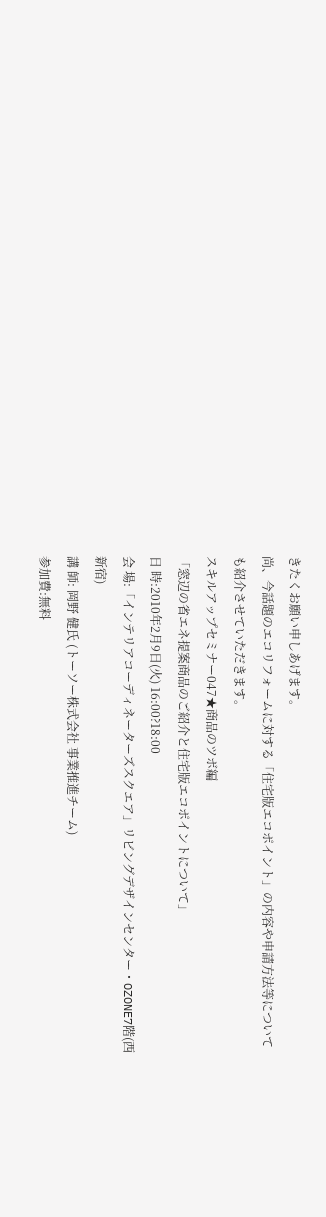きたくお願い申しあげます。
尚、今話題のエコリフォームに対する「住宅版エコポイント」の内容や申請方法等についても紹介させていただきます。
スキルアップセミナー047★商品のツボ編
「窓辺の省エネ提案商品のご紹介と住宅版エコポイントについて」
日 時:2010年2月9日(火) 16:00?18:00
会 場:「インテリアコーディネーターズスクエア」リビングデザインセンター・OZONE7階(西新宿)
講 師: 岡野 健氏 (トーソー株式会社 事業推進チーム)
参加費:無料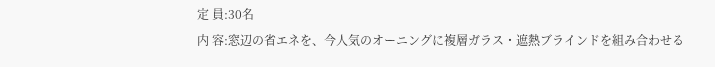定 員:30名
内 容:窓辺の省エネを、今人気のオーニングに複層ガラス・遮熱ブラインドを組み合わせる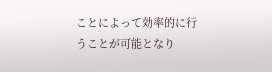ことによって効率的に行うことが可能となり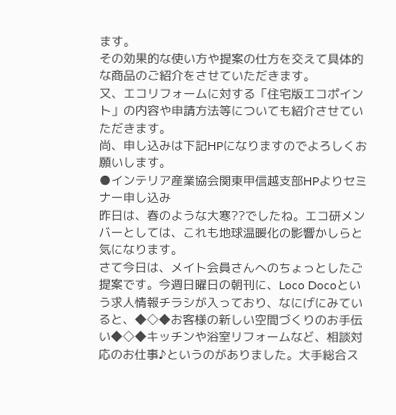ます。
その効果的な使い方や提案の仕方を交えて具体的な商品のご紹介をさせていただきます。
又、エコリフォームに対する「住宅版エコポイント」の内容や申請方法等についても紹介させていただきます。
尚、申し込みは下記HPになりますのでよろしくお願いします。
●インテリア産業協会関東甲信越支部HPよりセミナー申し込み
昨日は、春のような大寒??でしたね。エコ研メンバーとしては、これも地球温暖化の影響かしらと気になります。
さて今日は、メイト会員さんへのちょっとしたご提案です。今週日曜日の朝刊に、Loco Docoという求人情報チラシが入っており、なにげにみていると、◆◇◆お客様の新しい空間づくりのお手伝い◆◇◆キッチンや浴室リフォームなど、相談対応のお仕事♪というのがありました。大手総合ス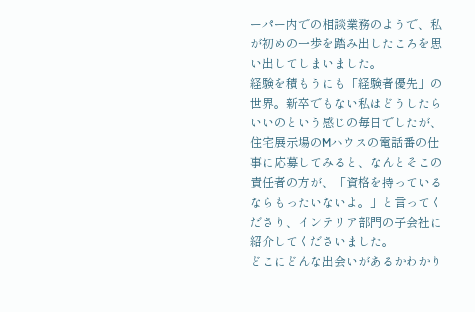ーパー内での相談業務のようで、私が初めの一歩を踏み出したころを思い出してしまいました。
経験を積もうにも「経験者優先」の世界。新卒でもない私はどうしたらいいのという感じの毎日でしたが、住宅展示場のMハウスの電話番の仕事に応募してみると、なんとそこの責任者の方が、「資格を持っているならもったいないよ。」と言ってくださり、インテリア部門の子会社に紹介してくださいました。
どこにどんな出会いがあるかわかり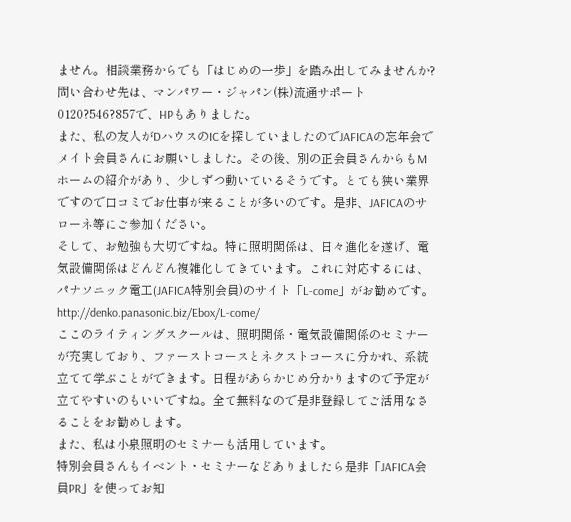ません。相談業務からでも「はじめの一歩」を踏み出してみませんか?問い合わせ先は、マンパワー・ジャパン(株)流通サポート0120?546?857で、HPもありました。
また、私の友人がDハウスのICを探していましたのでJAFICAの忘年会でメイト会員さんにお願いしました。その後、別の正会員さんからもMホームの紹介があり、少しずつ動いているそうです。とても狭い業界ですので口コミでお仕事が来ることが多いのです。是非、JAFICAのサローネ等にご参加ください。
そして、お勉強も大切ですね。特に照明関係は、日々進化を遂げ、電気設備関係はどんどん複雑化してきています。これに対応するには、パナソニック電工(JAFICA特別会員)のサイト「L-come」がお勧めです。http://denko.panasonic.biz/Ebox/L-come/
ここのライティングスクールは、照明関係・電気設備関係のセミナーが充実しており、ファーストコースとネクストコースに分かれ、系統立てて学ぶことができます。日程があらかじめ分かりますので予定が立てやすいのもいいですね。全て無料なので是非登録してご活用なさることをお勧めします。
また、私は小泉照明のセミナーも活用しています。
特別会員さんもイベント・セミナーなどありましたら是非「JAFICA会員PR」を使ってお知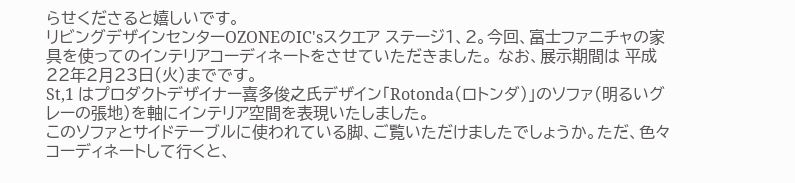らせくださると嬉しいです。
リビングデザインセンターOZONEのIC'sスクエア ステージ1、2。今回、富士ファニチャの家具を使ってのインテリアコーディネートをさせていただきました。 なお、展示期間は 平成22年2月23日(火)までです。
St,1 はプロダクトデザイナー喜多俊之氏デザイン「Rotonda(ロトンダ)」のソファ(明るいグレーの張地)を軸にインテリア空間を表現いたしました。
このソファとサイドテーブルに使われている脚、ご覧いただけましたでしょうか。ただ、色々コーディネートして行くと、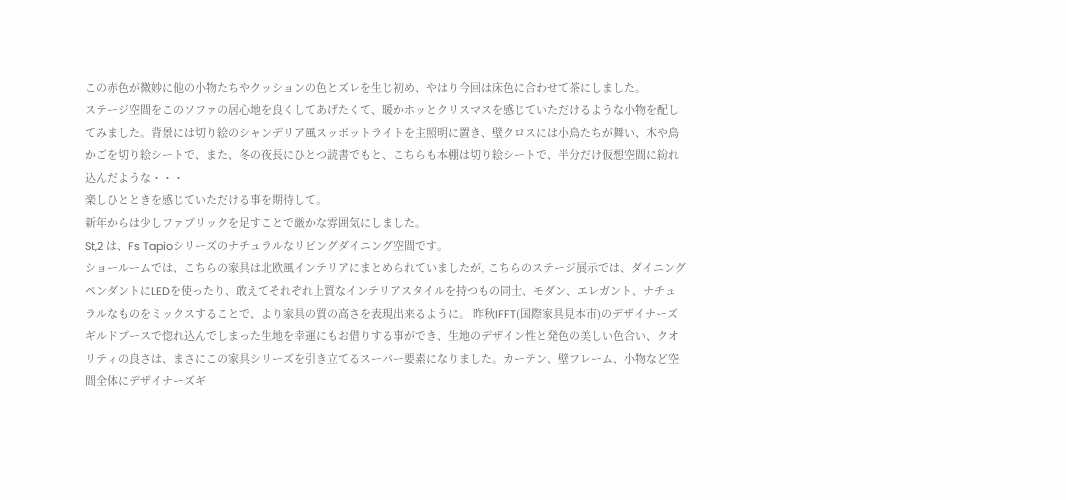この赤色が微妙に他の小物たちやクッションの色とズレを生じ初め、やはり今回は床色に合わせて茶にしました。
ステージ空間をこのソファの居心地を良くしてあげたくて、暖かホッとクリスマスを感じていただけるような小物を配してみました。背景には切り絵のシャンデリア風スッポットライトを主照明に置き、壁クロスには小鳥たちが舞い、木や鳥かごを切り絵シートで、また、冬の夜長にひとつ読書でもと、こちらも本棚は切り絵シートで、半分だけ仮想空間に紛れ込んだような・・・
楽しひとときを感じていただける事を期待して。
新年からは少しファブリックを足すことで厳かな雰囲気にしました。
St,2 は、Fs Tapioシリーズのナチュラルなリビングダイニング空間です。
ショールームでは、こちらの家具は北欧風インテリアにまとめられていましたが, こちらのステージ展示では、ダイニングペンダントにLEDを使ったり、敢えてそれぞれ上質なインテリアスタイルを持つもの同士、モダン、エレガント、ナチュラルなものをミックスすることで、より家具の質の高さを表現出来るように。 昨秋IFFT(国際家具見本市)のデザイナーズギルドブースで惚れ込んでしまった生地を幸運にもお借りする事ができ、生地のデザイン性と発色の美しい色合い、クオリティの良さは、まさにこの家具シリーズを引き立てるスーパー要素になりました。カーテン、壁フレーム、小物など空間全体にデザイナーズギ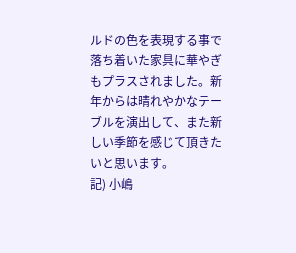ルドの色を表現する事で落ち着いた家具に華やぎもプラスされました。新年からは晴れやかなテーブルを演出して、また新しい季節を感じて頂きたいと思います。
記) 小嶋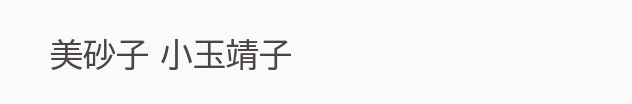美砂子 小玉靖子